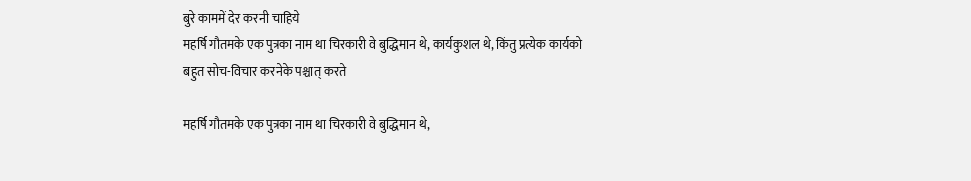बुरे काममें देर करनी चाहिये
महर्षि गौतमके एक पुत्रका नाम था चिरकारी वे बुद्धिमान थे, कार्यकुशल थे, किंतु प्रत्येक कार्यको बहुत सोच-विचार करनेके पश्चात् करते

महर्षि गौतमके एक पुत्रका नाम था चिरकारी वे बुद्धिमान थे,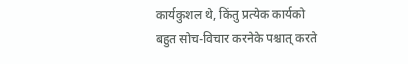कार्यकुशल थे, किंतु प्रत्येक कार्यको बहुत सोच-विचार करनेके पश्चात् करते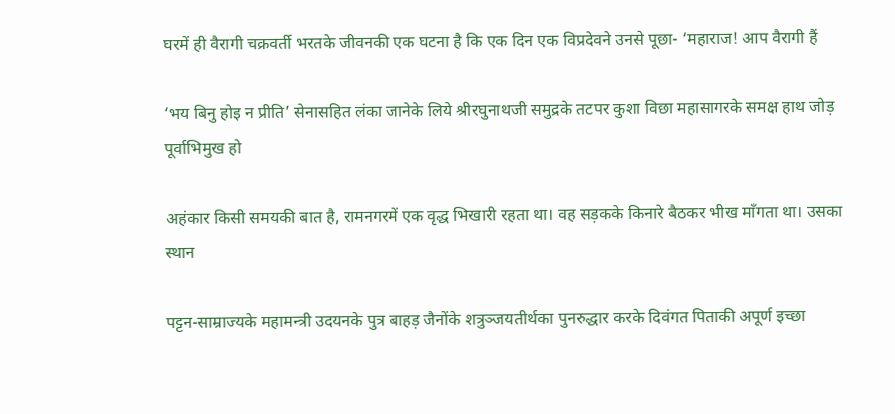घरमें ही वैरागी चक्रवर्ती भरतके जीवनकी एक घटना है कि एक दिन एक विप्रदेवने उनसे पूछा- ‘महाराज! आप वैरागी हैं

‘भय बिनु होइ न प्रीति’ सेनासहित लंका जानेके लिये श्रीरघुनाथजी समुद्रके तटपर कुशा विछा महासागरके समक्ष हाथ जोड़ पूर्वाभिमुख हो

अहंकार किसी समयकी बात है, रामनगरमें एक वृद्ध भिखारी रहता था। वह सड़कके किनारे बैठकर भीख माँगता था। उसका स्थान

पट्टन-साम्राज्यके महामन्त्री उदयनके पुत्र बाहड़ जैनोंके शत्रुञ्जयतीर्थका पुनरुद्धार करके दिवंगत पिताकी अपूर्ण इच्छा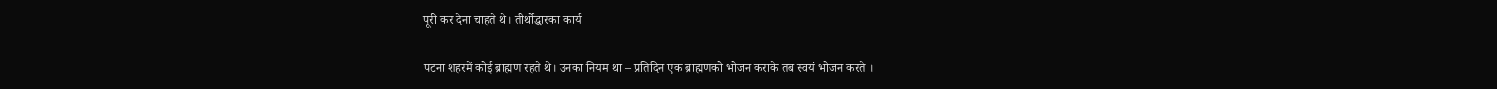पूरी कर देना चाहते थे। तीर्थोद्धारका कार्य

पटना शहरमें कोई ब्राह्मण रहते थे। उनका नियम था – प्रतिदिन एक ब्राह्मणको भोजन कराके तब स्वयं भोजन करते ।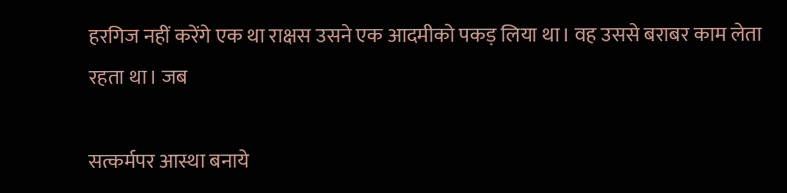हरगिज नहीं करेंगे एक था राक्षस उसने एक आदमीको पकड़ लिया था। वह उससे बराबर काम लेता रहता था। जब

सत्कर्मपर आस्था बनाये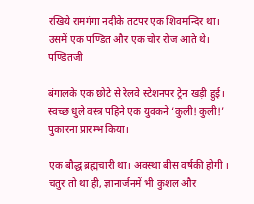रखिये रामगंगा नदीके तटपर एक शिवमन्दिर था। उसमें एक पण्डित और एक चोर रोज आते थे। पण्डितजी

बंगालके एक छोटे से रेलवे स्टेशनपर ट्रेन खड़ी हुई। स्वच्छ धुले वस्त्र पहिने एक युवकने ‘कुली! कुली!’ पुकारना प्रारम्भ किया।

एक बौद्ध ब्रह्मचारी था। अवस्था बीस वर्षकी होगी । चतुर तो था ही, ज्ञानार्जनमें भी कुशल और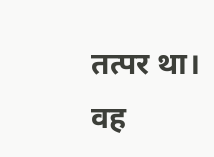तत्पर था। वह